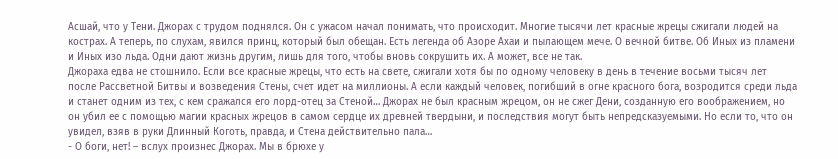Асшай, что у Тени. Джорах с трудом поднялся. Он с ужасом начал понимать, что происходит. Многие тысячи лет красные жрецы сжигали людей на кострах. А теперь, по слухам, явился принц, который был обещан. Есть легенда об Азоре Ахаи и пылающем мече. О вечной битве. Об Иных из пламени и Иных изо льда. Одни дают жизнь другим, лишь для того, чтобы вновь сокрушить их. А может, все не так.
Джораха едва не стошнило. Если все красные жрецы, что есть на свете, сжигали хотя бы по одному человеку в день в течение восьми тысяч лет после Рассветной Битвы и возведения Стены, счет идет на миллионы. А если каждый человек, погибший в огне красного бога, возродится среди льда и станет одним из тех, с кем сражался его лорд-отец за Стеной… Джорах не был красным жрецом, он не сжег Дени, созданную его воображением, но он убил ее с помощью магии красных жрецов в самом сердце их древней твердыни, и последствия могут быть непредсказуемыми. Но если то, что он увидел, взяв в руки Длинный Коготь, правда, и Стена действительно пала…
- О боги, нет! – вслух произнес Джорах. Мы в брюхе у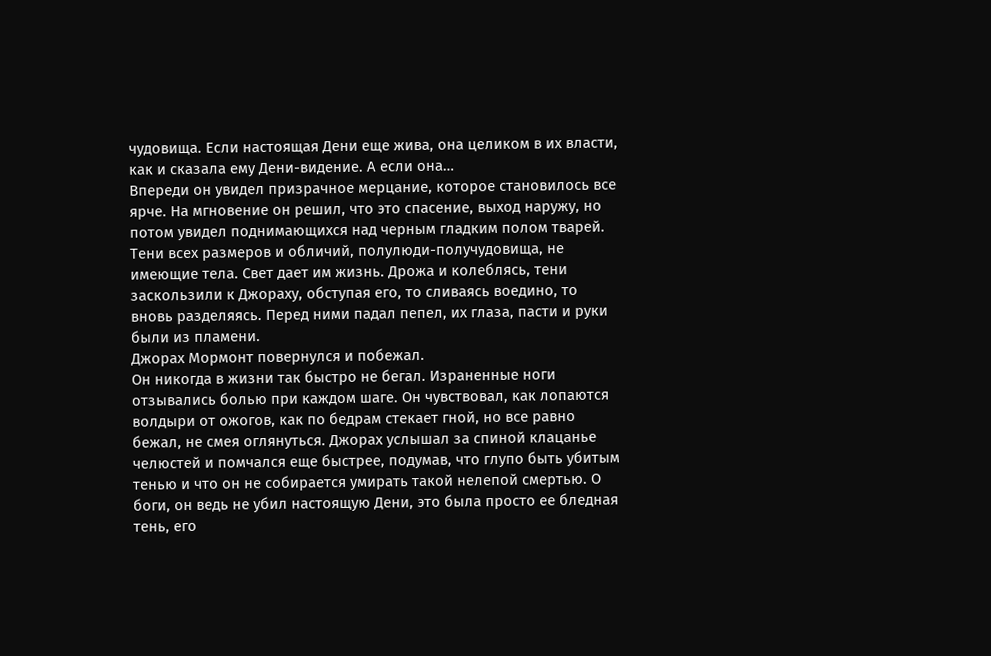чудовища. Если настоящая Дени еще жива, она целиком в их власти, как и сказала ему Дени-видение. А если она…
Впереди он увидел призрачное мерцание, которое становилось все ярче. На мгновение он решил, что это спасение, выход наружу, но потом увидел поднимающихся над черным гладким полом тварей. Тени всех размеров и обличий, полулюди-получудовища, не имеющие тела. Свет дает им жизнь. Дрожа и колеблясь, тени заскользили к Джораху, обступая его, то сливаясь воедино, то вновь разделяясь. Перед ними падал пепел, их глаза, пасти и руки были из пламени.
Джорах Мормонт повернулся и побежал.
Он никогда в жизни так быстро не бегал. Израненные ноги отзывались болью при каждом шаге. Он чувствовал, как лопаются волдыри от ожогов, как по бедрам стекает гной, но все равно бежал, не смея оглянуться. Джорах услышал за спиной клацанье челюстей и помчался еще быстрее, подумав, что глупо быть убитым тенью и что он не собирается умирать такой нелепой смертью. О боги, он ведь не убил настоящую Дени, это была просто ее бледная тень, его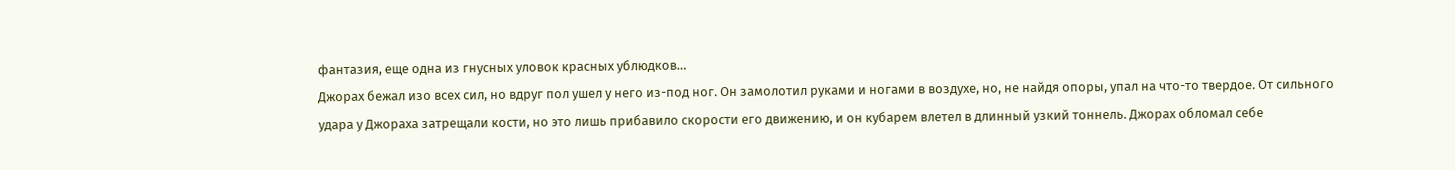фантазия, еще одна из гнусных уловок красных ублюдков…
Джорах бежал изо всех сил, но вдруг пол ушел у него из-под ног. Он замолотил руками и ногами в воздухе, но, не найдя опоры, упал на что-то твердое. От сильного удара у Джораха затрещали кости, но это лишь прибавило скорости его движению, и он кубарем влетел в длинный узкий тоннель. Джорах обломал себе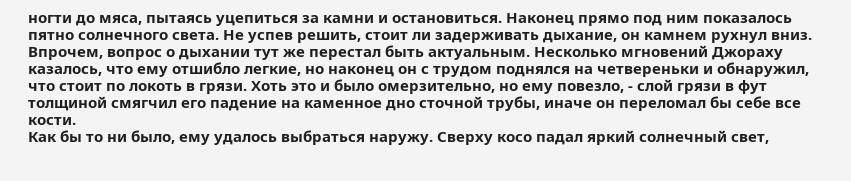ногти до мяса, пытаясь уцепиться за камни и остановиться. Наконец прямо под ним показалось пятно солнечного света. Не успев решить, стоит ли задерживать дыхание, он камнем рухнул вниз.
Впрочем, вопрос о дыхании тут же перестал быть актуальным. Несколько мгновений Джораху казалось, что ему отшибло легкие, но наконец он с трудом поднялся на четвереньки и обнаружил, что стоит по локоть в грязи. Хоть это и было омерзительно, но ему повезло, - слой грязи в фут толщиной смягчил его падение на каменное дно сточной трубы, иначе он переломал бы себе все кости.
Как бы то ни было, ему удалось выбраться наружу. Сверху косо падал яркий солнечный свет,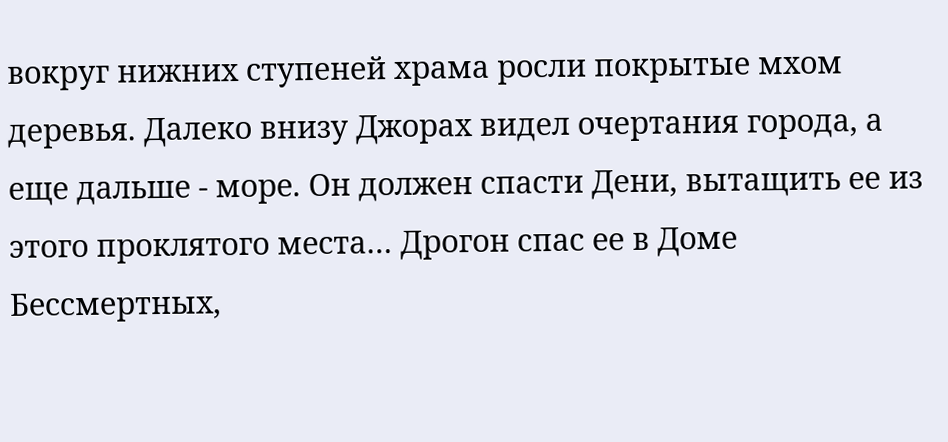вокруг нижних ступеней храма росли покрытые мхом деревья. Далеко внизу Джорах видел очертания города, а еще дальше - море. Он должен спасти Дени, вытащить ее из этого проклятого места… Дрогон спас ее в Доме Бессмертных,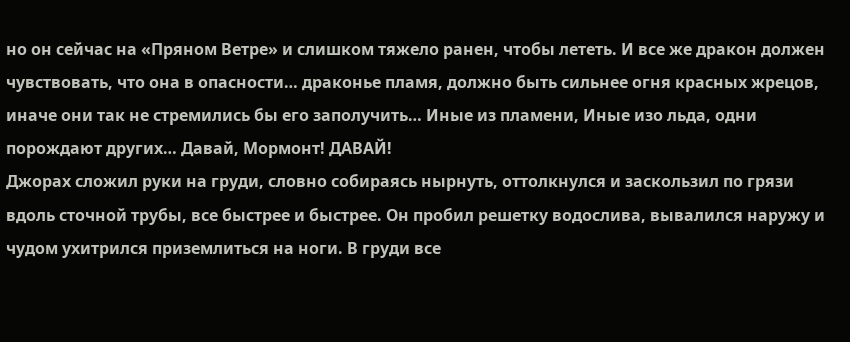но он сейчас на «Пряном Ветре» и слишком тяжело ранен, чтобы лететь. И все же дракон должен чувствовать, что она в опасности… драконье пламя, должно быть сильнее огня красных жрецов, иначе они так не стремились бы его заполучить… Иные из пламени, Иные изо льда, одни порождают других… Давай, Мормонт! ДАВАЙ!
Джорах сложил руки на груди, словно собираясь нырнуть, оттолкнулся и заскользил по грязи вдоль сточной трубы, все быстрее и быстрее. Он пробил решетку водослива, вывалился наружу и чудом ухитрился приземлиться на ноги. В груди все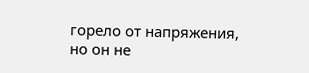горело от напряжения, но он не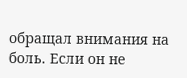обращал внимания на боль. Если он не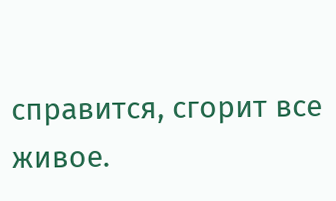справится, сгорит все живое.